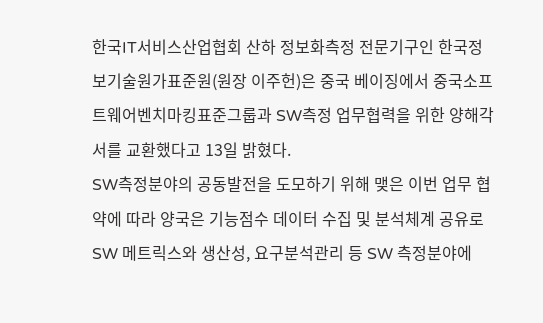한국IT서비스산업협회 산하 정보화측정 전문기구인 한국정보기술원가표준원(원장 이주헌)은 중국 베이징에서 중국소프트웨어벤치마킹표준그룹과 SW측정 업무협력을 위한 양해각서를 교환했다고 13일 밝혔다.
SW측정분야의 공동발전을 도모하기 위해 맺은 이번 업무 협약에 따라 양국은 기능점수 데이터 수집 및 분석체계 공유로 SW 메트릭스와 생산성, 요구분석관리 등 SW 측정분야에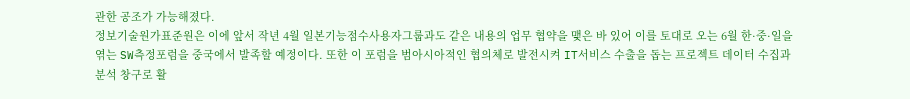관한 공조가 가능해졌다.
정보기술원가표준원은 이에 앞서 작년 4월 일본기능점수사용자그룹과도 같은 내용의 업무 협약을 맺은 바 있어 이를 토대로 오는 6월 한·중·일을 엮는 SW측정포럼을 중국에서 발족할 예정이다. 또한 이 포럼을 범아시아적인 협의체로 발전시켜 IT서비스 수출을 돕는 프로젝트 데이터 수집과 분석 창구로 활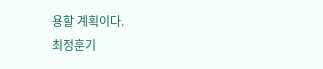용할 계획이다.
최정훈기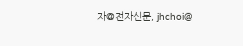자@전자신문, jhchoi@